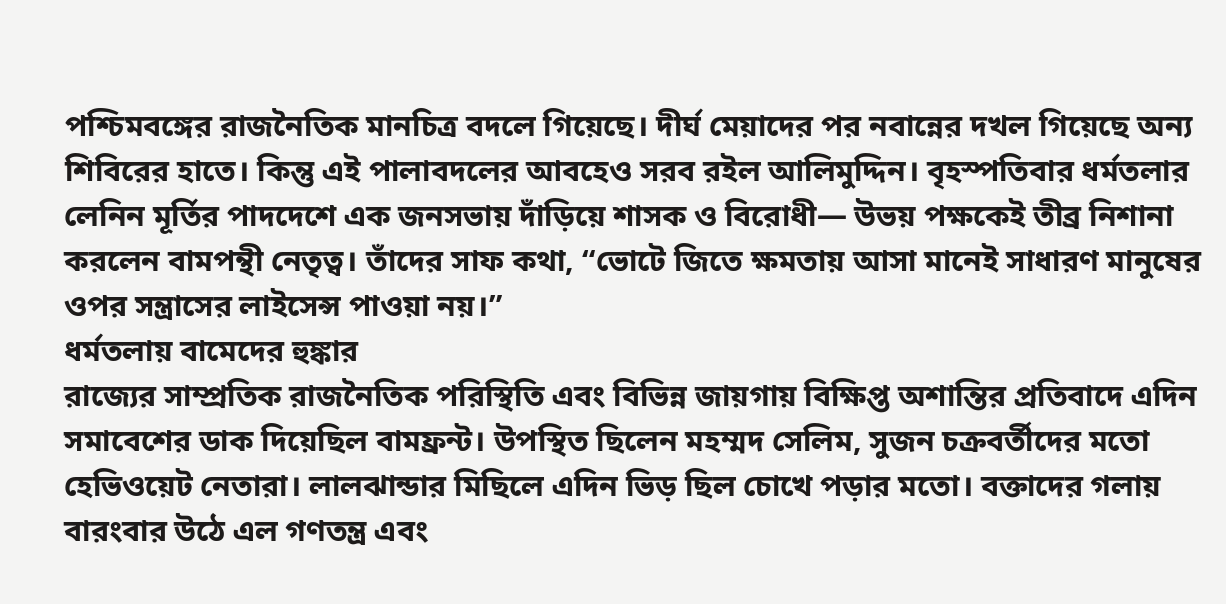পশ্চিমবঙ্গের রাজনৈতিক মানচিত্র বদলে গিয়েছে। দীর্ঘ মেয়াদের পর নবান্নের দখল গিয়েছে অন্য শিবিরের হাতে। কিন্তু এই পালাবদলের আবহেও সরব রইল আলিমুদ্দিন। বৃহস্পতিবার ধর্মতলার লেনিন মূর্তির পাদদেশে এক জনসভায় দাঁড়িয়ে শাসক ও বিরোধী— উভয় পক্ষকেই তীব্র নিশানা করলেন বামপন্থী নেতৃত্ব। তাঁদের সাফ কথা, “ভোটে জিতে ক্ষমতায় আসা মানেই সাধারণ মানুষের ওপর সন্ত্রাসের লাইসেন্স পাওয়া নয়।”
ধর্মতলায় বামেদের হুঙ্কার
রাজ্যের সাম্প্রতিক রাজনৈতিক পরিস্থিতি এবং বিভিন্ন জায়গায় বিক্ষিপ্ত অশান্তির প্রতিবাদে এদিন সমাবেশের ডাক দিয়েছিল বামফ্রন্ট। উপস্থিত ছিলেন মহম্মদ সেলিম, সুজন চক্রবর্তীদের মতো হেভিওয়েট নেতারা। লালঝান্ডার মিছিলে এদিন ভিড় ছিল চোখে পড়ার মতো। বক্তাদের গলায় বারংবার উঠে এল গণতন্ত্র এবং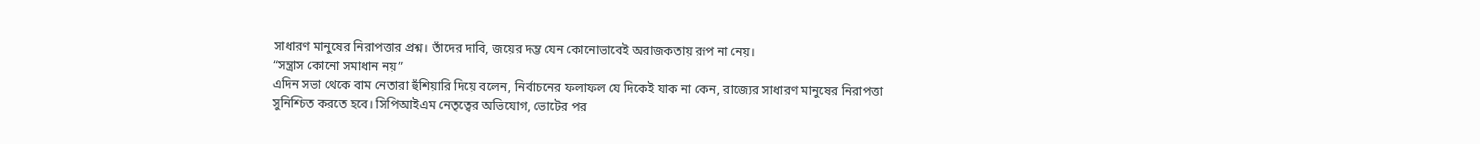সাধারণ মানুষের নিরাপত্তার প্রশ্ন। তাঁদের দাবি, জয়ের দম্ভ যেন কোনোভাবেই অরাজকতায় রূপ না নেয়।
“সন্ত্রাস কোনো সমাধান নয়”
এদিন সভা থেকে বাম নেতারা হুঁশিয়ারি দিয়ে বলেন, নির্বাচনের ফলাফল যে দিকেই যাক না কেন, রাজ্যের সাধারণ মানুষের নিরাপত্তা সুনিশ্চিত করতে হবে। সিপিআইএম নেতৃত্বের অভিযোগ, ভোটের পর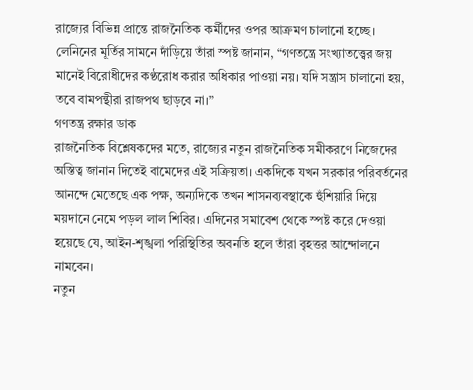রাজ্যের বিভিন্ন প্রান্তে রাজনৈতিক কর্মীদের ওপর আক্রমণ চালানো হচ্ছে। লেনিনের মূর্তির সামনে দাঁড়িয়ে তাঁরা স্পষ্ট জানান, “গণতন্ত্রে সংখ্যাতত্ত্বের জয় মানেই বিরোধীদের কণ্ঠরোধ করার অধিকার পাওয়া নয়। যদি সন্ত্রাস চালানো হয়, তবে বামপন্থীরা রাজপথ ছাড়বে না।”
গণতন্ত্র রক্ষার ডাক
রাজনৈতিক বিশ্লেষকদের মতে, রাজ্যের নতুন রাজনৈতিক সমীকরণে নিজেদের অস্তিত্ব জানান দিতেই বামেদের এই সক্রিয়তা। একদিকে যখন সরকার পরিবর্তনের আনন্দে মেতেছে এক পক্ষ, অন্যদিকে তখন শাসনব্যবস্থাকে হুঁশিয়ারি দিয়ে ময়দানে নেমে পড়ল লাল শিবির। এদিনের সমাবেশ থেকে স্পষ্ট করে দেওয়া হয়েছে যে, আইন-শৃঙ্খলা পরিস্থিতির অবনতি হলে তাঁরা বৃহত্তর আন্দোলনে নামবেন।
নতুন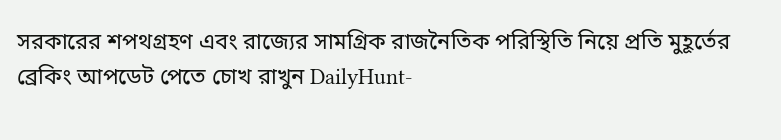সরকারের শপথগ্রহণ এবং রাজ্যের সামগ্রিক রাজনৈতিক পরিস্থিতি নিয়ে প্রতি মুহূর্তের ব্রেকিং আপডেট পেতে চোখ রাখুন DailyHunt-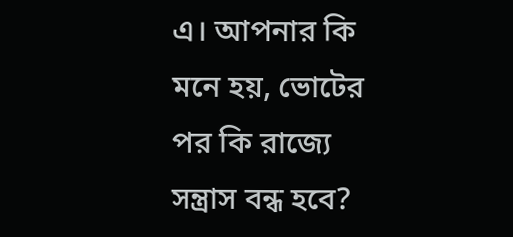এ। আপনার কি মনে হয়, ভোটের পর কি রাজ্যে সন্ত্রাস বন্ধ হবে?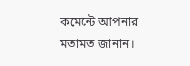কমেন্টে আপনার মতামত জানান।